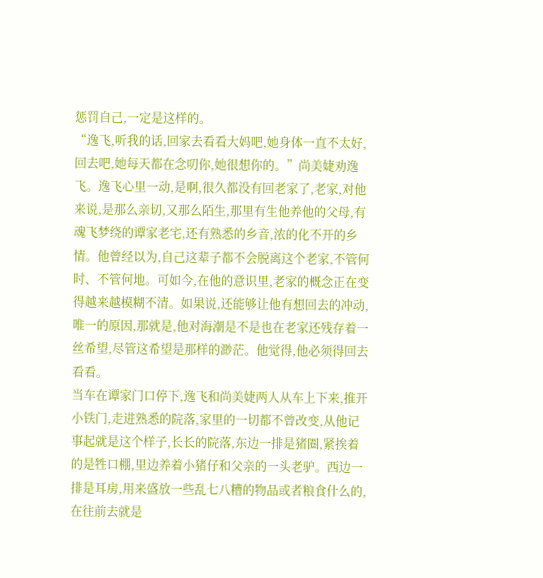惩罚自己,一定是这样的。
“逸飞,听我的话,回家去看看大妈吧,她身体一直不太好,回去吧,她每天都在念叨你,她很想你的。”尚美婕劝逸飞。逸飞心里一动,是啊,很久都没有回老家了,老家,对他来说,是那么亲切,又那么陌生,那里有生他养他的父母,有魂飞梦绕的谭家老宅,还有熟悉的乡音,浓的化不开的乡情。他曾经以为,自己这辈子都不会脱离这个老家,不管何时、不管何地。可如今,在他的意识里,老家的概念正在变得越来越模糊不清。如果说,还能够让他有想回去的冲动,唯一的原因,那就是,他对海潮是不是也在老家还残存着一丝希望,尽管这希望是那样的渺茫。他觉得,他必须得回去看看。
当车在谭家门口停下,逸飞和尚美婕两人从车上下来,推开小铁门,走进熟悉的院落,家里的一切都不曾改变,从他记事起就是这个样子,长长的院落,东边一排是猪圈,紧挨着的是牲口棚,里边养着小猪仔和父亲的一头老驴。西边一排是耳房,用来盛放一些乱七八糟的物品或者粮食什么的,在往前去就是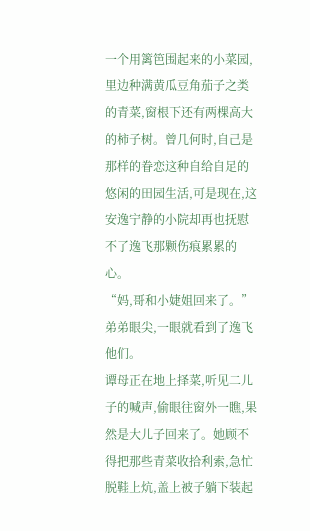一个用篱笆围起来的小菜园,里边种满黄瓜豆角茄子之类的青菜,窗根下还有两棵高大的柿子树。曾几何时,自己是那样的眷恋这种自给自足的悠闲的田园生活,可是现在,这安逸宁静的小院却再也抚慰不了逸飞那颗伤痕累累的心。
“妈,哥和小婕姐回来了。”弟弟眼尖,一眼就看到了逸飞他们。
谭母正在地上择菜,听见二儿子的喊声,偷眼往窗外一瞧,果然是大儿子回来了。她顾不得把那些青菜收拾利索,急忙脱鞋上炕,盖上被子躺下装起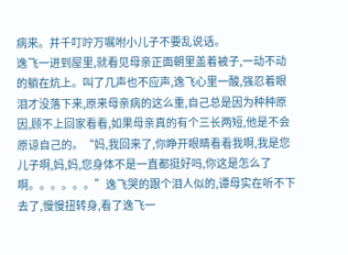病来。并千叮咛万嘱咐小儿子不要乱说话。
逸飞一进到屋里,就看见母亲正面朝里盖着被子,一动不动的躺在炕上。叫了几声也不应声,逸飞心里一酸,强忍着眼泪才没落下来,原来母亲病的这么重,自己总是因为种种原因,顾不上回家看看,如果母亲真的有个三长两短,他是不会原谅自己的。“妈,我回来了,你睁开眼睛看看我啊,我是您儿子啊,妈,妈,您身体不是一直都挺好吗,你这是怎么了啊。。。。。。”逸飞哭的跟个泪人似的,谭母实在听不下去了,慢慢扭转身,看了逸飞一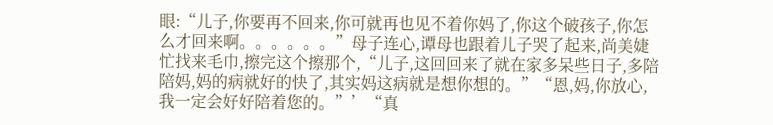眼:“儿子,你要再不回来,你可就再也见不着你妈了,你这个破孩子,你怎么才回来啊。。。。。。”母子连心,谭母也跟着儿子哭了起来,尚美婕忙找来毛巾,擦完这个擦那个,“儿子,这回回来了就在家多呆些日子,多陪陪妈,妈的病就好的快了,其实妈这病就是想你想的。”“恩,妈,你放心,我一定会好好陪着您的。”’“真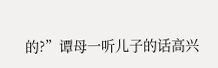的?”谭母一听儿子的话高兴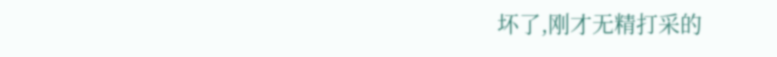坏了,刚才无精打采的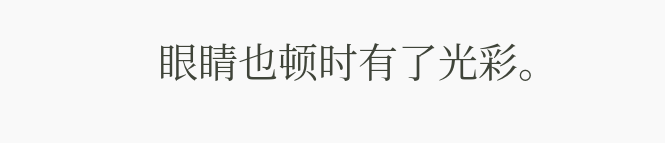眼睛也顿时有了光彩。